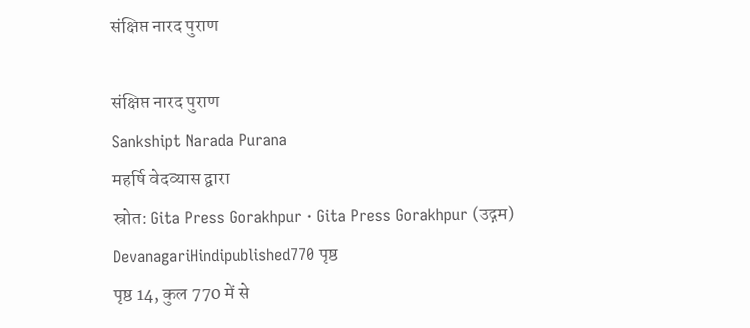संक्षिप्त नारद पुराण

संक्षिप्त नारद पुराण
Sankshipt Narada Purana
महर्षि वेदव्यास द्वारा
स्रोत: Gita Press Gorakhpur · Gita Press Gorakhpur (उद्गम)
DevanagariHindipublished770 पृष्ठ
पृष्ठ 14, कुल 770 में से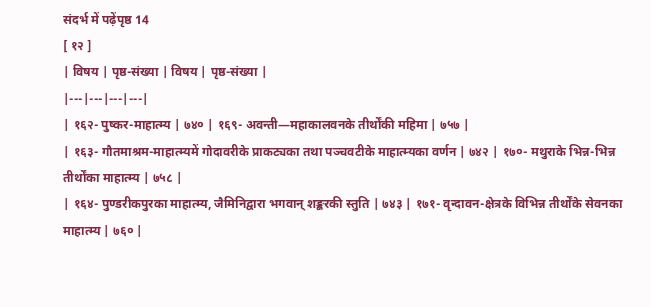संदर्भ में पढ़ेंपृष्ठ 14
[ १२ ]
| विषय | पृष्ठ-संख्या | विषय | पृष्ठ-संख्या |
|---|---|---|---|
| १६२- पुष्कर-माहात्म्य | ७४० | १६९- अवन्ती—महाकालवनके तीर्थोंकी महिमा | ७५७ |
| १६३- गौतमाश्रम-माहात्म्यमें गोदावरीके प्राकट्यका तथा पञ्चवटीके माहात्म्यका वर्णन | ७४२ | १७०- मथुराके भिन्न-भिन्न तीर्थोंका माहात्म्य | ७५८ |
| १६४- पुण्डरीकपुरका माहात्म्य, जैमिनिद्वारा भगवान् शङ्करकी स्तुति | ७४३ | १७१- वृन्दावन-क्षेत्रके विभिन्न तीर्थोंके सेवनका माहात्म्य | ७६० |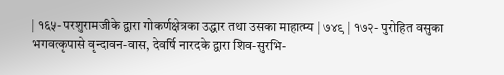| १६५- परशुरामजीके द्वारा गोकर्णक्षेत्रका उद्धार तथा उसका माहात्म्य | ७४९ | १७२- पुरोहित वसुका भगवत्कृपासे वृन्दावन-वास, देवर्षि नारदके द्वारा शिव-सुरभि-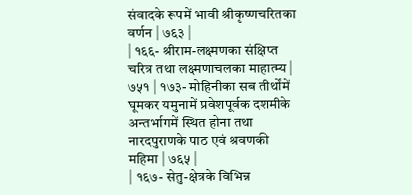संवादके रूपमें भावी श्रीकृष्णचरितका वर्णन | ७६३ |
| १६६- श्रीराम-लक्ष्मणका संक्षिप्त चरित्र तथा लक्ष्मणाचलका माहात्म्य | ७५१ | १७३- मोहिनीका सब तीर्थोंमें घूमकर यमुनामें प्रवेशपूर्वक दशमीके अन्तर्भागमें स्थित होना तथा नारदपुराणके पाठ एवं श्रवणकी महिमा | ७६५ |
| १६७- सेतु-क्षेत्रके विभिन्न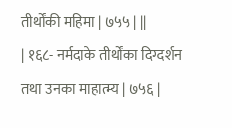तीर्थोंकी महिमा | ७५५ | ||
| १६८- नर्मदाके तीर्थोंका दिग्दर्शन तथा उनका माहात्म्य | ७५६ |